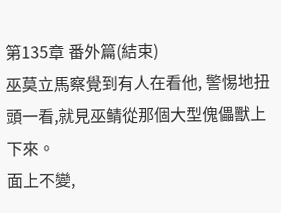第135章 番外篇(結束)
巫莫立馬察覺到有人在看他, 警惕地扭頭一看,就見巫鲭從那個大型傀儡獸上下來。
面上不變,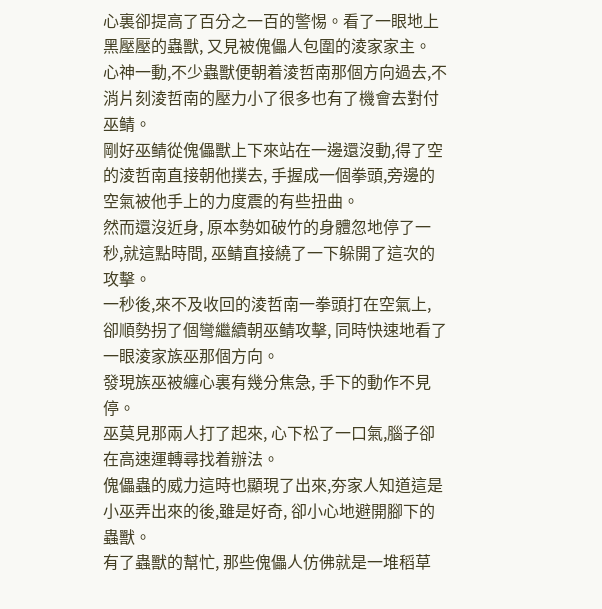心裏卻提高了百分之一百的警惕。看了一眼地上黑壓壓的蟲獸, 又見被傀儡人包圍的淩家家主。
心神一動,不少蟲獸便朝着淩哲南那個方向過去,不消片刻淩哲南的壓力小了很多也有了機會去對付巫鲭。
剛好巫鲭從傀儡獸上下來站在一邊還沒動,得了空的淩哲南直接朝他撲去, 手握成一個拳頭,旁邊的空氣被他手上的力度震的有些扭曲。
然而還沒近身, 原本勢如破竹的身體忽地停了一秒,就這點時間, 巫鲭直接繞了一下躲開了這次的攻擊。
一秒後,來不及收回的淩哲南一拳頭打在空氣上, 卻順勢拐了個彎繼續朝巫鲭攻擊, 同時快速地看了一眼淩家族巫那個方向。
發現族巫被纏心裏有幾分焦急, 手下的動作不見停。
巫莫見那兩人打了起來, 心下松了一口氣,腦子卻在高速運轉尋找着辦法。
傀儡蟲的威力這時也顯現了出來,夯家人知道這是小巫弄出來的後,雖是好奇, 卻小心地避開腳下的蟲獸。
有了蟲獸的幫忙, 那些傀儡人仿佛就是一堆稻草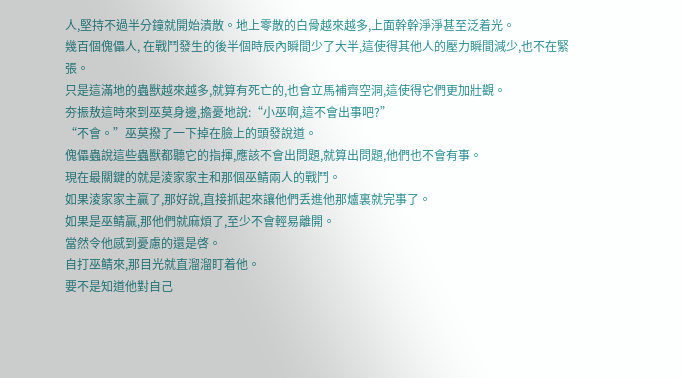人,堅持不過半分鐘就開始潰散。地上零散的白骨越來越多,上面幹幹淨淨甚至泛着光。
幾百個傀儡人, 在戰鬥發生的後半個時辰內瞬間少了大半,這使得其他人的壓力瞬間減少,也不在緊張。
只是這滿地的蟲獸越來越多,就算有死亡的,也會立馬補齊空洞,這使得它們更加壯觀。
夯振敖這時來到巫莫身邊,擔憂地說:“小巫啊,這不會出事吧?”
“不會。”巫莫撥了一下掉在臉上的頭發說道。
傀儡蟲說這些蟲獸都聽它的指揮,應該不會出問題,就算出問題,他們也不會有事。
現在最關鍵的就是淩家家主和那個巫鲭兩人的戰鬥。
如果淩家家主贏了,那好說,直接抓起來讓他們丢進他那爐裏就完事了。
如果是巫鲭贏,那他們就麻煩了,至少不會輕易離開。
當然令他感到憂慮的還是啓。
自打巫鲭來,那目光就直溜溜盯着他。
要不是知道他對自己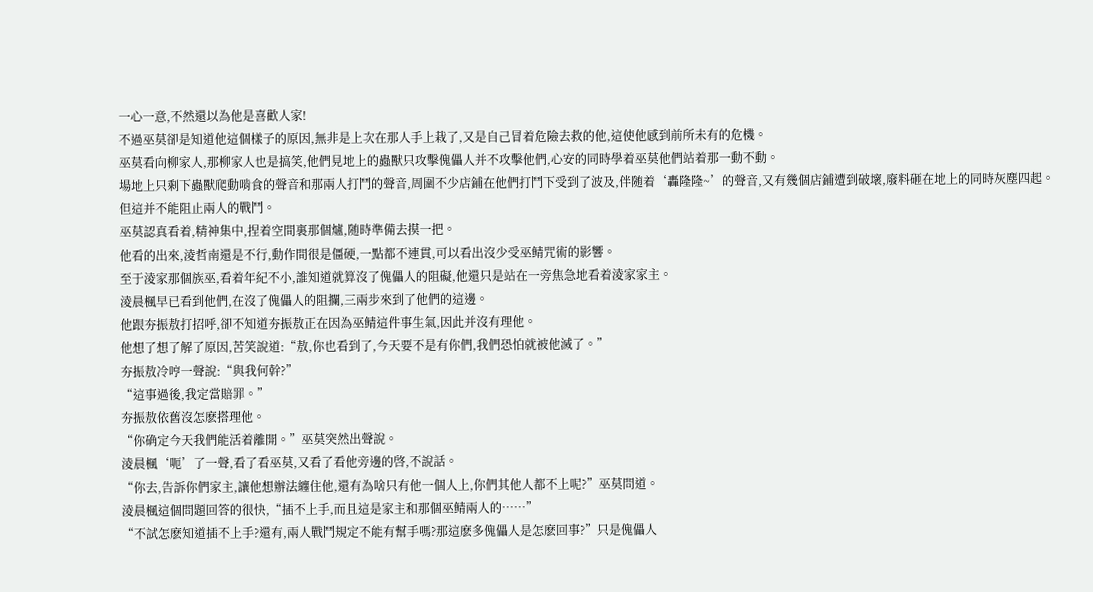一心一意,不然還以為他是喜歡人家!
不過巫莫卻是知道他這個樣子的原因,無非是上次在那人手上栽了,又是自己冒着危險去救的他,這使他感到前所未有的危機。
巫莫看向柳家人,那柳家人也是搞笑,他們見地上的蟲獸只攻擊傀儡人并不攻擊他們,心安的同時學着巫莫他們站着那一動不動。
場地上只剩下蟲獸爬動啃食的聲音和那兩人打鬥的聲音,周圍不少店鋪在他們打鬥下受到了波及,伴随着‘轟隆隆~’的聲音,又有幾個店鋪遭到破壞,廢料砸在地上的同時灰塵四起。
但這并不能阻止兩人的戰鬥。
巫莫認真看着,精神集中,捏着空間裏那個爐,随時準備去摸一把。
他看的出來,淩哲南還是不行,動作間很是僵硬,一點都不連貫,可以看出沒少受巫鲭咒術的影響。
至于淩家那個族巫,看着年紀不小,誰知道就算沒了傀儡人的阻礙,他還只是站在一旁焦急地看着淩家家主。
淩晨楓早已看到他們,在沒了傀儡人的阻攔,三兩步來到了他們的這邊。
他跟夯振敖打招呼,卻不知道夯振敖正在因為巫鲭這件事生氣,因此并沒有理他。
他想了想了解了原因,苦笑說道:“敖,你也看到了,今天要不是有你們,我們恐怕就被他滅了。”
夯振敖冷哼一聲說:“與我何幹?”
“這事過後,我定當賠罪。”
夯振敖依舊沒怎麽搭理他。
“你确定今天我們能活着離開。”巫莫突然出聲說。
淩晨楓‘呃’了一聲,看了看巫莫,又看了看他旁邊的啓,不說話。
“你去,告訴你們家主,讓他想辦法纏住他,還有為啥只有他一個人上,你們其他人都不上呢?”巫莫問道。
淩晨楓這個問題回答的很快,“插不上手,而且這是家主和那個巫鲭兩人的……”
“不試怎麽知道插不上手?還有,兩人戰鬥規定不能有幫手嗎?那這麽多傀儡人是怎麽回事?”只是傀儡人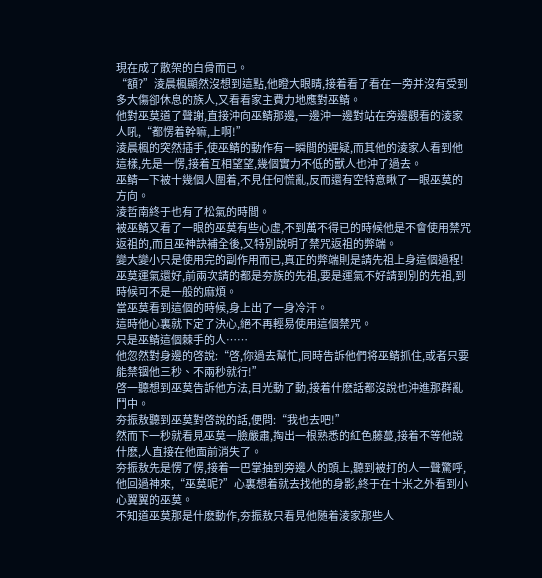現在成了散架的白骨而已。
“額?”淩晨楓顯然沒想到這點,他瞪大眼睛,接着看了看在一旁并沒有受到多大傷卻休息的族人,又看看家主費力地應對巫鲭。
他對巫莫道了聲謝,直接沖向巫鲭那邊,一邊沖一邊對站在旁邊觀看的淩家人吼,“都愣着幹嘛,上啊!”
淩晨楓的突然插手,使巫鲭的動作有一瞬間的遲疑,而其他的淩家人看到他這樣,先是一愣,接着互相望望,幾個實力不低的獸人也沖了過去。
巫鲭一下被十幾個人圍着,不見任何慌亂,反而還有空特意瞅了一眼巫莫的方向。
淩哲南終于也有了松氣的時間。
被巫鲭又看了一眼的巫莫有些心虛,不到萬不得已的時候他是不會使用禁咒返祖的,而且巫神訣補全後,又特別說明了禁咒返祖的弊端。
變大變小只是使用完的副作用而已,真正的弊端則是請先祖上身這個過程!
巫莫運氣還好,前兩次請的都是夯族的先祖,要是運氣不好請到別的先祖,到時候可不是一般的麻煩。
當巫莫看到這個的時候,身上出了一身冷汗。
這時他心裏就下定了決心,絕不再輕易使用這個禁咒。
只是巫鲭這個棘手的人……
他忽然對身邊的啓說:“啓,你過去幫忙,同時告訴他們将巫鲭抓住,或者只要能禁锢他三秒、不兩秒就行!”
啓一聽想到巫莫告訴他方法,目光動了動,接着什麽話都沒說也沖進那群亂鬥中。
夯振敖聽到巫莫對啓說的話,便問:“我也去吧!”
然而下一秒就看見巫莫一臉嚴肅,掏出一根熟悉的紅色藤蔓,接着不等他說什麽,人直接在他面前消失了。
夯振敖先是愣了愣,接着一巴掌抽到旁邊人的頭上,聽到被打的人一聲驚呼,他回過神來,“巫莫呢?”心裏想着就去找他的身影,終于在十米之外看到小心翼翼的巫莫。
不知道巫莫那是什麽動作,夯振敖只看見他随着淩家那些人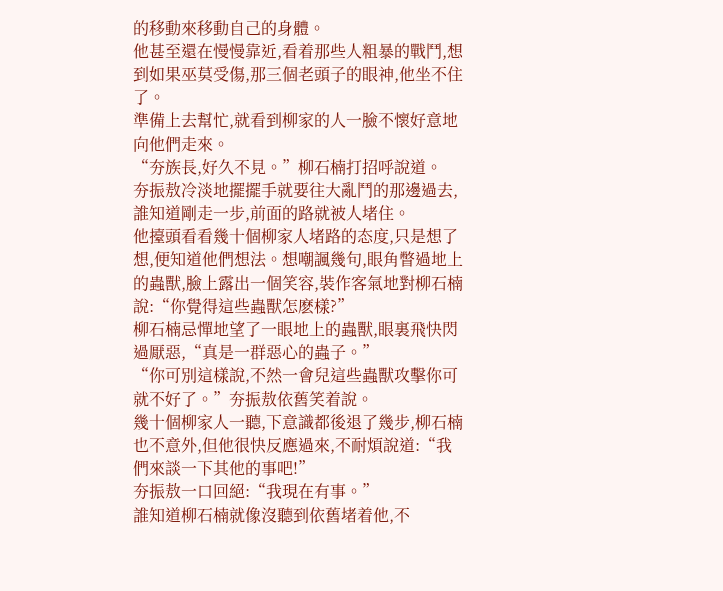的移動來移動自己的身體。
他甚至還在慢慢靠近,看着那些人粗暴的戰鬥,想到如果巫莫受傷,那三個老頭子的眼神,他坐不住了。
準備上去幫忙,就看到柳家的人一臉不懷好意地向他們走來。
“夯族長,好久不見。”柳石楠打招呼說道。
夯振敖冷淡地擺擺手就要往大亂鬥的那邊過去,誰知道剛走一步,前面的路就被人堵住。
他擡頭看看幾十個柳家人堵路的态度,只是想了想,便知道他們想法。想嘲諷幾句,眼角瞥過地上的蟲獸,臉上露出一個笑容,裝作客氣地對柳石楠說:“你覺得這些蟲獸怎麽樣?”
柳石楠忌憚地望了一眼地上的蟲獸,眼裏飛快閃過厭惡,“真是一群惡心的蟲子。”
“你可別這樣說,不然一會兒這些蟲獸攻擊你可就不好了。”夯振敖依舊笑着說。
幾十個柳家人一聽,下意識都後退了幾步,柳石楠也不意外,但他很快反應過來,不耐煩說道:“我們來談一下其他的事吧!”
夯振敖一口回絕:“我現在有事。”
誰知道柳石楠就像沒聽到依舊堵着他,不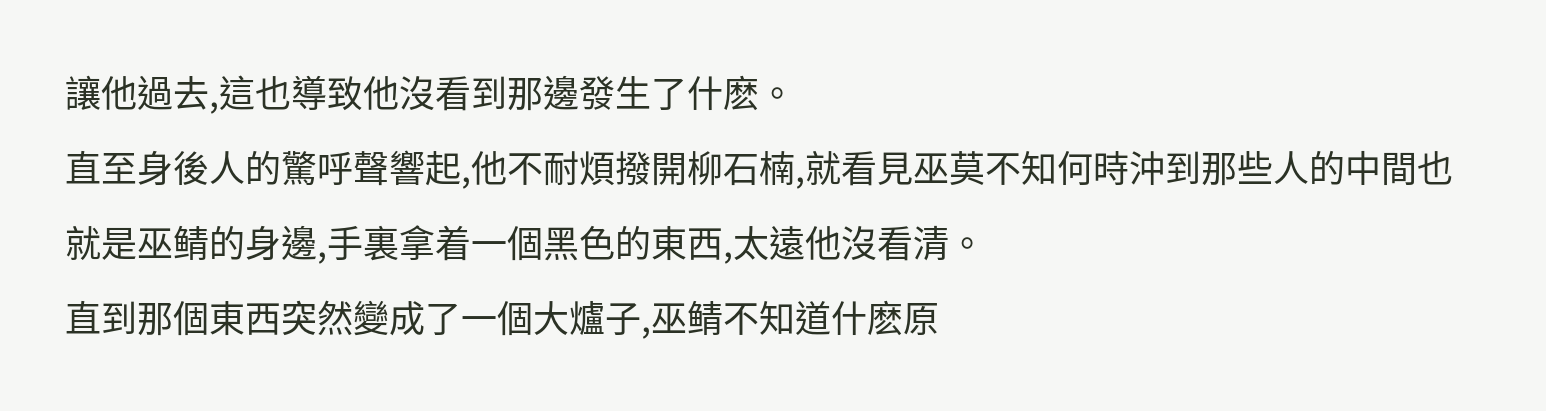讓他過去,這也導致他沒看到那邊發生了什麽。
直至身後人的驚呼聲響起,他不耐煩撥開柳石楠,就看見巫莫不知何時沖到那些人的中間也就是巫鲭的身邊,手裏拿着一個黑色的東西,太遠他沒看清。
直到那個東西突然變成了一個大爐子,巫鲭不知道什麽原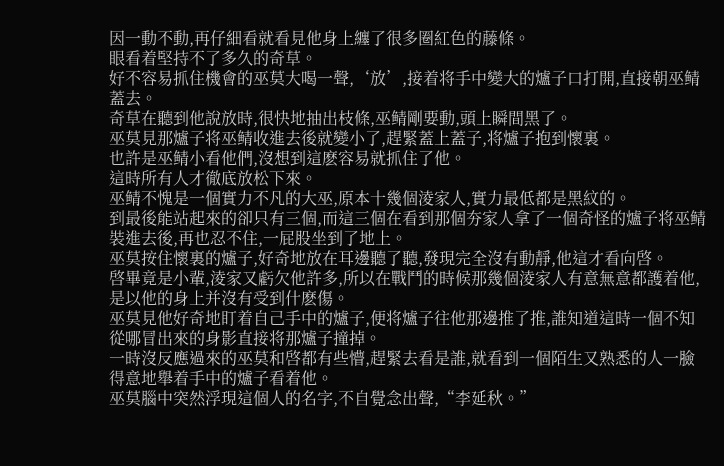因一動不動,再仔細看就看見他身上纏了很多圈紅色的藤條。
眼看着堅持不了多久的奇草。
好不容易抓住機會的巫莫大喝一聲,‘放’,接着将手中變大的爐子口打開,直接朝巫鲭蓋去。
奇草在聽到他說放時,很快地抽出枝條,巫鲭剛要動,頭上瞬間黑了。
巫莫見那爐子将巫鲭收進去後就變小了,趕緊蓋上蓋子,将爐子抱到懷裏。
也許是巫鲭小看他們,沒想到這麽容易就抓住了他。
這時所有人才徹底放松下來。
巫鲭不愧是一個實力不凡的大巫,原本十幾個淩家人,實力最低都是黑紋的。
到最後能站起來的卻只有三個,而這三個在看到那個夯家人拿了一個奇怪的爐子将巫鲭裝進去後,再也忍不住,一屁股坐到了地上。
巫莫按住懷裏的爐子,好奇地放在耳邊聽了聽,發現完全沒有動靜,他這才看向啓。
啓畢竟是小輩,淩家又虧欠他許多,所以在戰鬥的時候那幾個淩家人有意無意都護着他,是以他的身上并沒有受到什麽傷。
巫莫見他好奇地盯着自己手中的爐子,便将爐子往他那邊推了推,誰知道這時一個不知從哪冒出來的身影直接将那爐子撞掉。
一時沒反應過來的巫莫和啓都有些懵,趕緊去看是誰,就看到一個陌生又熟悉的人一臉得意地舉着手中的爐子看着他。
巫莫腦中突然浮現這個人的名字,不自覺念出聲,“李延秋。”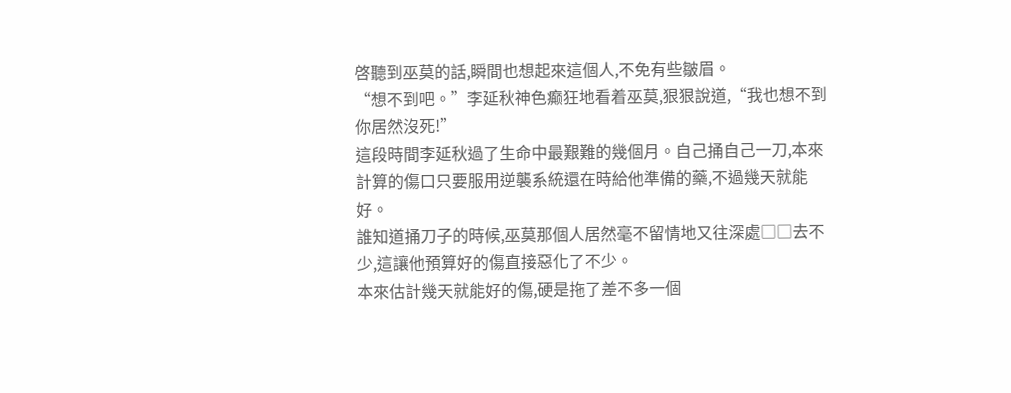啓聽到巫莫的話,瞬間也想起來這個人,不免有些皺眉。
“想不到吧。”李延秋神色癫狂地看着巫莫,狠狠說道,“我也想不到你居然沒死!”
這段時間李延秋過了生命中最艱難的幾個月。自己捅自己一刀,本來計算的傷口只要服用逆襲系統還在時給他準備的藥,不過幾天就能好。
誰知道捅刀子的時候,巫莫那個人居然毫不留情地又往深處□□去不少,這讓他預算好的傷直接惡化了不少。
本來估計幾天就能好的傷,硬是拖了差不多一個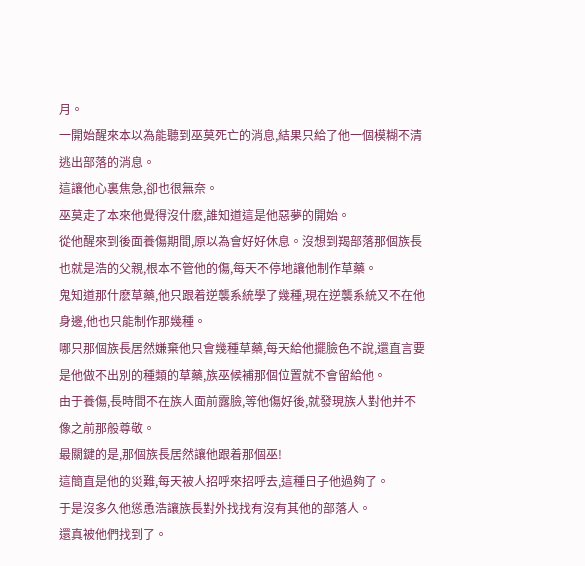月。
一開始醒來本以為能聽到巫莫死亡的消息,結果只給了他一個模糊不清逃出部落的消息。
這讓他心裏焦急,卻也很無奈。
巫莫走了本來他覺得沒什麽,誰知道這是他惡夢的開始。
從他醒來到後面養傷期間,原以為會好好休息。沒想到羯部落那個族長也就是浩的父親,根本不管他的傷,每天不停地讓他制作草藥。
鬼知道那什麽草藥,他只跟着逆襲系統學了幾種,現在逆襲系統又不在他身邊,他也只能制作那幾種。
哪只那個族長居然嫌棄他只會幾種草藥,每天給他擺臉色不說,還直言要是他做不出別的種類的草藥,族巫候補那個位置就不會留給他。
由于養傷,長時間不在族人面前露臉,等他傷好後,就發現族人對他并不像之前那般尊敬。
最關鍵的是,那個族長居然讓他跟着那個巫!
這簡直是他的災難,每天被人招呼來招呼去,這種日子他過夠了。
于是沒多久他慫恿浩讓族長對外找找有沒有其他的部落人。
還真被他們找到了。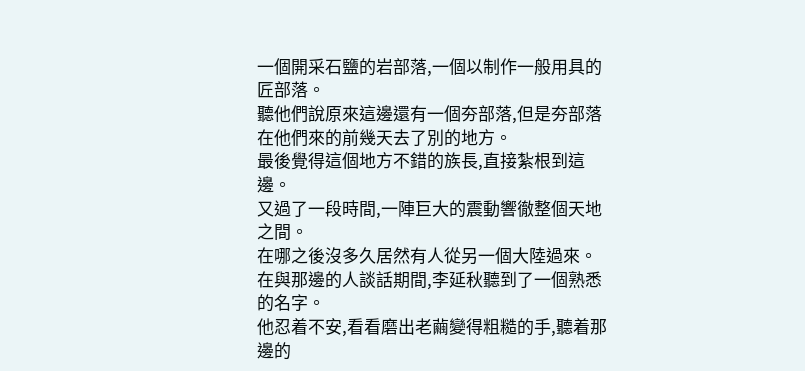一個開采石鹽的岩部落,一個以制作一般用具的匠部落。
聽他們說原來這邊還有一個夯部落,但是夯部落在他們來的前幾天去了別的地方。
最後覺得這個地方不錯的族長,直接紮根到這邊。
又過了一段時間,一陣巨大的震動響徹整個天地之間。
在哪之後沒多久居然有人從另一個大陸過來。
在與那邊的人談話期間,李延秋聽到了一個熟悉的名字。
他忍着不安,看看磨出老繭變得粗糙的手,聽着那邊的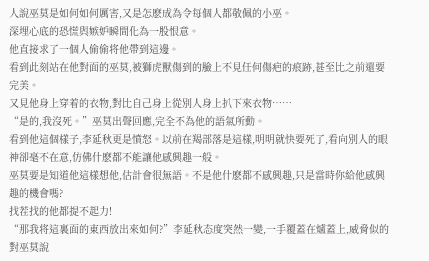人說巫莫是如何如何厲害,又是怎麽成為令每個人都敬佩的小巫。
深埋心底的恐慌與嫉妒瞬間化為一股恨意。
他直接求了一個人偷偷将他帶到這邊。
看到此刻站在他對面的巫莫,被獅虎獸傷到的臉上不見任何傷疤的痕跡,甚至比之前還要完美。
又見他身上穿着的衣物,對比自己身上從別人身上扒下來衣物……
“是的,我沒死。”巫莫出聲回應,完全不為他的語氣所動。
看到他這個樣子,李延秋更是憤怒。以前在羯部落是這樣,明明就快要死了,看向別人的眼神卻毫不在意,仿佛什麽都不能讓他感興趣一般。
巫莫要是知道他這樣想他,估計會很無語。不是他什麽都不感興趣,只是當時你給他感興趣的機會嗎?
找茬找的他都提不起力!
“那我将這裏面的東西放出來如何?”李延秋态度突然一變,一手覆蓋在爐蓋上,威脅似的對巫莫說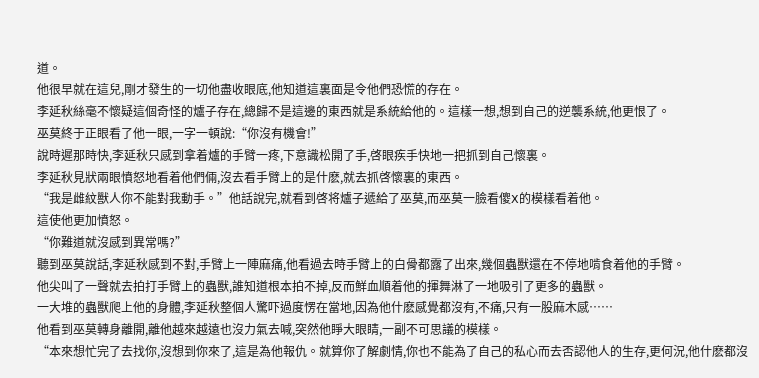道。
他很早就在這兒,剛才發生的一切他盡收眼底,他知道這裏面是令他們恐慌的存在。
李延秋絲毫不懷疑這個奇怪的爐子存在,總歸不是這邊的東西就是系統給他的。這樣一想,想到自己的逆襲系統,他更恨了。
巫莫終于正眼看了他一眼,一字一頓說:“你沒有機會!”
說時遲那時快,李延秋只感到拿着爐的手臂一疼,下意識松開了手,啓眼疾手快地一把抓到自己懷裏。
李延秋見狀兩眼憤怒地看着他們倆,沒去看手臂上的是什麽,就去抓啓懷裏的東西。
“我是雌紋獸人你不能對我動手。”他話說完,就看到啓将爐子遞給了巫莫,而巫莫一臉看傻X的模樣看着他。
這使他更加憤怒。
“你難道就沒感到異常嗎?”
聽到巫莫說話,李延秋感到不對,手臂上一陣麻痛,他看過去時手臂上的白骨都露了出來,幾個蟲獸還在不停地啃食着他的手臂。
他尖叫了一聲就去拍打手臂上的蟲獸,誰知道根本拍不掉,反而鮮血順着他的揮舞淋了一地吸引了更多的蟲獸。
一大堆的蟲獸爬上他的身體,李延秋整個人驚吓過度愣在當地,因為他什麽感覺都沒有,不痛,只有一股麻木感……
他看到巫莫轉身離開,離他越來越遠也沒力氣去喊,突然他睜大眼睛,一副不可思議的模樣。
“本來想忙完了去找你,沒想到你來了,這是為他報仇。就算你了解劇情,你也不能為了自己的私心而去否認他人的生存,更何況,他什麽都沒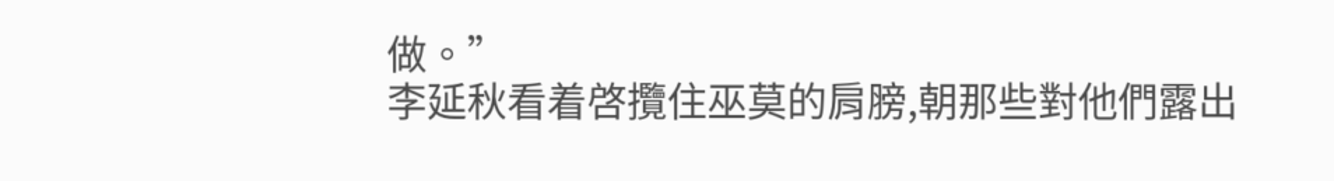做。”
李延秋看着啓攬住巫莫的肩膀,朝那些對他們露出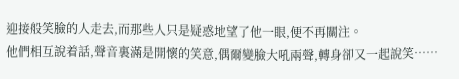迎接般笑臉的人走去,而那些人只是疑惑地望了他一眼,便不再關注。
他們相互說着話,聲音裏滿是開懷的笑意,偶爾變臉大吼兩聲,轉身卻又一起說笑……